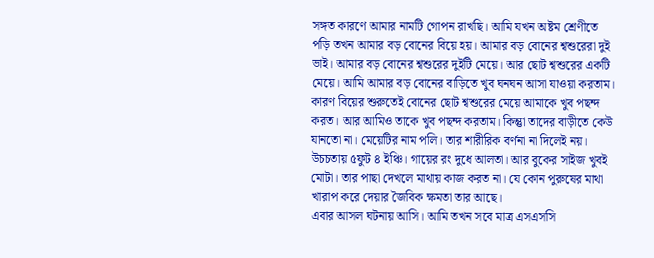সঙ্গত কারণে আমার নামটি গোপন রাখছি। আমি যখন অষ্টম শ্রেণীতে পড়ি তখন আমার বড় বোনের বিয়ে হয়। আমার বড় বোনের শ্বশুরেরা দুই ভাই। আমার বড় বোনের শ্বশুরের দুইটি মেয়ে। আর ছোট শ্বশুরের একটি মেয়ে। আমি আমার বড় বোনের বাড়িতে খুব ঘনঘন আসা যাওয়া করতাম। কারণ বিয়ের শুরুতেই বোনের ছোট শ্বশুরের মেয়ে আমাকে খুব পছন্দ করত। আর আমিও তাকে খুব পছন্দ করতাম। কিন্তুা তাদের বাড়ীতে কেউ যানতো না। মেয়েটির নাম পলি। তার শারীরিক বর্ণনা না দিলেই নয়। উচচতায় ৫ফুট ৪ ইঞ্চি। গায়ের রং দুধে আলতা। আর বুকের সাইজ খুবই মোটা। তার পাছা দেখলে মাথায় কাজ করত না। যে কোন পুরুষের মাথা খারাপ করে দেয়ার জৈবিক ক্ষমতা তার আছে।
এবার আসল ঘটনায় আসি। আমি তখন সবে মাত্র এসএসসি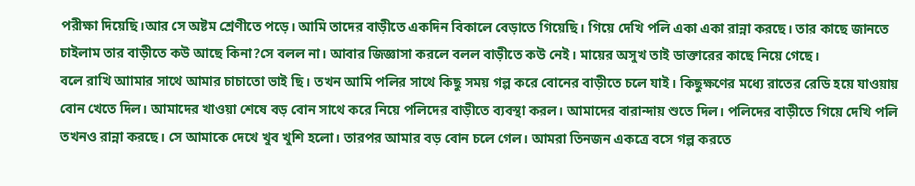পরীক্ষা দিয়েছি।আর সে অষ্টম শ্রেণীতে পড়ে। আমি তাদের বাড়ীতে একদিন বিকালে বেড়াতে গিয়েছি। গিয়ে দেখি পলি একা একা রান্না করছে। তার কাছে জানতে চাইলাম তার বাড়ীতে কউ আছে কিনা?সে বলল না। আবার জিজ্ঞাসা করলে বলল বাড়ীতে কউ নেই। মায়ের অসুখ তাই ডাক্তারের কাছে নিয়ে গেছে।
বলে রাখি আামার সাথে আমার চাচাতো ভাই ছি। তখন আমি পলির সাথে কিছু সময় গল্প করে বোনের বাড়ীতে চলে যাই। কিছুক্ষণের মধ্যে রাতের রেডি হয়ে যাওয়ায় বোন খেতে দিল। আমাদের খাওয়া শেষে বড় বোন সাথে করে নিয়ে পলিদের বাড়ীতে ব্যবস্থা করল। আমাদের বারান্দায় শুতে দিল। পলিদের বাড়ীতে গিয়ে দেখি পলি তখনও রান্না করছে। সে আমাকে দেখে খুব খুশি হলো। তারপর আমার বড় বোন চলে গেল। আমরা তিনজন একত্রে বসে গল্প করতে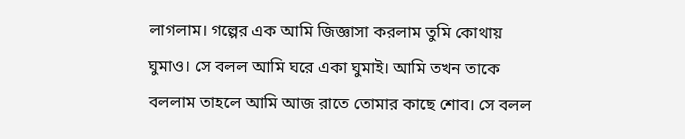লাগলাম। গল্পের এক আমি জিজ্ঞাসা করলাম তুমি কোথায় ঘুমাও। সে বলল আমি ঘরে একা ঘুমাই। আমি তখন তাকে বললাম তাহলে আমি আজ রাতে তোমার কাছে শোব। সে বলল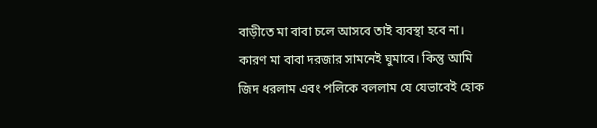বাড়ীতে মা বাবা চলে আসবে তাই ব্যবস্থা হবে না। কারণ মা বাবা দরজার সামনেই ঘুমাবে। কিন্তু আমি জিদ ধরলাম এবং পলিকে বললাম যে যেভাবেই হোক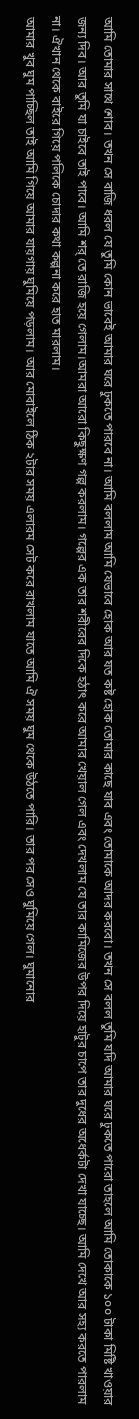আমি তোমার সাথে শোব। তখন সে বাজি ধরল যে তুমি কোন ভাবেই আমার ঘরে ঢুকতে পারবে না। আমি বললাম আমি যেভাবে হোক আর যত কষ্ট হোক তোমার কাছে যাব এবং তোমাকে আদর করবো। তখন সে বলল তুমি যদি আমার ঘরে ঢুকতে পারো তাহলে আমি তোকাকে ১০০ টাকা মিষ্টি খাওয়ার জন্য দিব। আর তুমি যা চাইবে তাই পাবে। আমি শর্ তে রাজি হয়ে গেলাম।আমরা আরো কিছুক্ষণ গল্প করলাম। গল্পের এক তার শরীরের দিকে হঠাৎ করে আমার খেয়াল গেল এবং দেখলাম যে তার কামিজের উপর দিয়ে হাটুর চাপে তার দুধের অধের্কটা দেখা যাচ্ছে। আমি দেখে আর সহ্য করতে পারলাম না। ঐখান থেকে বাইরে গিয়ে পলিকে চোদার কথা কল্পনা করে হাত মারলাম।
আমার খুব ঘুম পাচ্ছিল তাই আমি গিয়ে আমার যায়গায় ঘুমিয়ে পড়লাম। আর মোবাইলে ঠিক ২টার সময় এলারম সেট করে রাখলাম যাতে আমি ঐ সময় ঘুম থেকে উঠতে পারি। তার পর সেও ঘুমিয়ে গেল। ঘুমানোর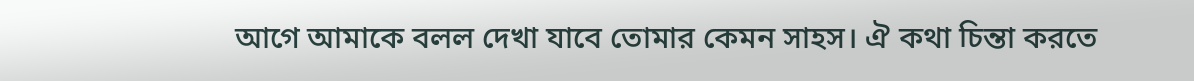আগে আমাকে বলল দেখা যাবে তোমার কেমন সাহস। ঐ কথা চিন্তা করতে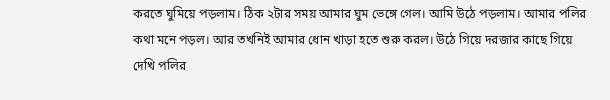করতে ঘুমিয়ে পড়লাম। ঠিক ২টার সময় আমার ঘুম ভেঙ্গে গেল। আমি উঠে পড়লাম। আমার পলির কথা মনে পড়ল। আর তখনিই আমার ধোন খাড়া হতে শুরু করল। উঠে গিয়ে দরজার কাছে গিয়ে দেখি পলির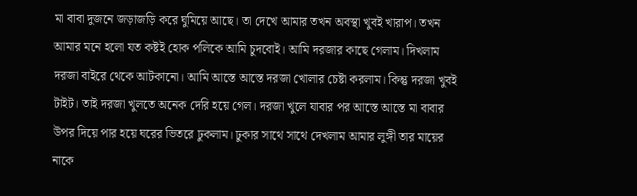মা বাবা দুজনে জড়াজড়ি করে ঘুমিয়ে আছে। তা দেখে আমার তখন অবস্থা খুবই খারাপ। তখন আমার মনে হলো যত কষ্টই হোক পলিকে আমি চুদবোই। আমি দরজার কাছে গেলাম। দিখলাম দরজা বাইরে থেকে আটকানো। আমি আস্তে আস্তে দরজা খোলার চেষ্টা করলাম। কিন্তু দরজা খুবই টাইট। তাই দরজা খুলতে অনেক দেরি হয়ে গেল। দরজা খুলে যাবার পর আস্তে আস্তে মা বাবার উপর দিয়ে পার হয়ে ঘরের ভিতরে ঢুকলাম। ঢুকার সাথে সাথে দেখলাম আমার লুঙ্গী তার মায়ের নাকে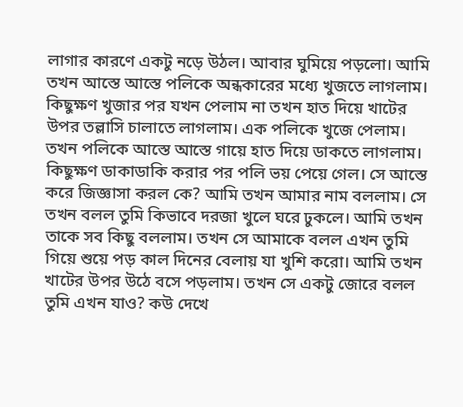লাগার কারণে একটু নড়ে উঠল। আবার ঘুমিয়ে পড়লো। আমি তখন আস্তে আস্তে পলিকে অন্ধকারের মধ্যে খুজতে লাগলাম। কিছুক্ষণ খুজার পর যখন পেলাম না তখন হাত দিয়ে খাটের উপর তল্লাসি চালাতে লাগলাম। এক পলিকে খুজে পেলাম। তখন পলিকে আস্তে আস্তে গায়ে হাত দিয়ে ডাকতে লাগলাম। কিছুক্ষণ ডাকাডাকি করার পর পলি ভয় পেয়ে গেল। সে আস্তে করে জিজ্ঞাসা করল কে? আমি তখন আমার নাম বললাম। সে তখন বলল তুমি কিভাবে দরজা খুলে ঘরে ঢুকলে। আমি তখন তাকে সব কিছু বললাম। তখন সে আমাকে বলল এখন তুমি গিয়ে শুয়ে পড় কাল দিনের বেলায় যা খুশি করো। আমি তখন খাটের উপর উঠে বসে পড়লাম। তখন সে একটু জোরে বলল তুমি এখন যাও? কউ দেখে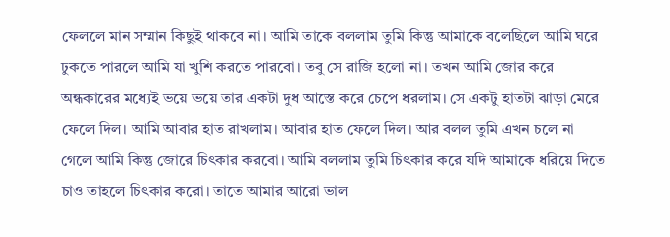ফেললে মান সম্মান কিছুই থাকবে না। আমি তাকে বললাম তুমি কিন্তু আমাকে বলেছিলে আমি ঘরে ঢুকতে পারলে আমি যা খুশি করতে পারবো। তবু সে রাজি হলো না। তখন আমি জোর করে অন্ধকারের মধ্যেই ভয়ে ভয়ে তার একটা দুধ আস্তে করে চেপে ধরলাম। সে একটু হাতটা ঝাড়া মেরে ফেলে দিল। আমি আবার হাত রাখলাম। আবার হাত ফেলে দিল। আর বলল তুমি এখন চলে না গেলে আমি কিন্তু জোরে চিৎকার করবো। আমি বললাম তুমি চিৎকার করে যদি আমাকে ধরিয়ে দিতে চাও তাহলে চিৎকার করো। তাতে আমার আরো ভাল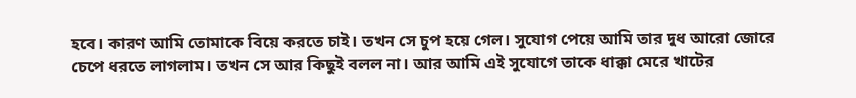হবে। কারণ আমি তোমাকে বিয়ে করতে চাই। তখন সে চুপ হয়ে গেল। সুযোগ পেয়ে আমি তার দুধ আরো জোরে চেপে ধরতে লাগলাম। তখন সে আর কিছুই বলল না। আর আমি এই সুযোগে তাকে ধাক্কা মেরে খাটের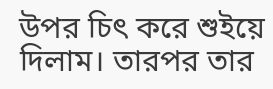উপর চিৎ করে শুইয়ে দিলাম। তারপর তার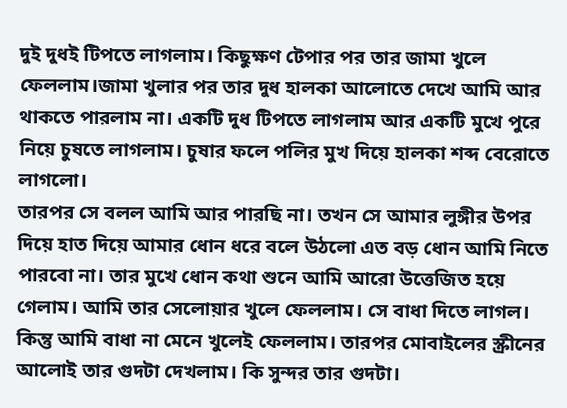দুই দুধই টিপতে লাগলাম। কিছুক্ষণ টেপার পর তার জামা খুলে ফেললাম।জামা খুলার পর তার দুধ হালকা আলোতে দেখে আমি আর থাকতে পারলাম না। একটি দুধ টিপতে লাগলাম আর একটি মুখে পুরে নিয়ে চুষতে লাগলাম। চুষার ফলে পলির মুখ দিয়ে হালকা শব্দ বেরোতে লাগলো।
তারপর সে বলল আমি আর পারছি না। তখন সে আমার লুঙ্গীর উপর দিয়ে হাত দিয়ে আমার ধোন ধরে বলে উঠলো এত বড় ধোন আমি নিতে পারবো না। তার মুখে ধোন কথা শুনে আমি আরো উত্তেজিত হয়ে গেলাম। আমি তার সেলোয়ার খুলে ফেললাম। সে বাধা দিতে লাগল। কিন্তু আমি বাধা না মেনে খুলেই ফেললাম। তারপর মোবাইলের স্ক্রীনের আলোই তার গুদটা দেখলাম। কি সুন্দর তার গুদটা।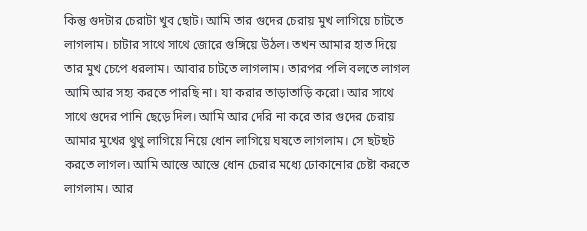কিন্তু গুদটার চেরাটা খুব ছোট। আমি তার গুদের চেরায় মুখ লাগিয়ে চাটতে লাগলাম। চাটার সাথে সাথে জোরে গুঙ্গিয়ে উঠল। তখন আমার হাত দিয়ে তার মুখ চেপে ধরলাম। আবার চাটতে লাগলাম। তারপর পলি বলতে লাগল আমি আর সহ্য করতে পারছি না। যা করার তাড়াতাড়ি করো। আর সাথে সাথে গুদের পানি ছেড়ে দিল। আমি আর দেরি না করে তার গুদের চেরায় আমার মুখের থুথু লাগিয়ে নিয়ে ধোন লাগিয়ে ঘষতে লাগলাম। সে ছটছট করতে লাগল। আমি আস্তে আস্তে ধোন চেরার মধ্যে ঢোকানোর চেষ্টা করতে লাগলাম। আর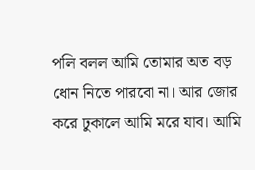পলি বলল আমি তোমার অত বড় ধোন নিতে পারবো না। আর জোর করে ঢুকালে আমি মরে যাব। আমি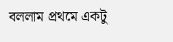বললাম প্রথমে একটু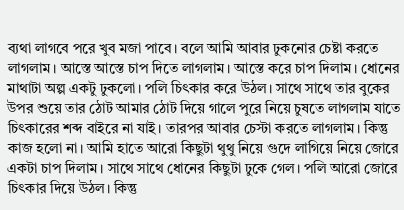ব্যথা লাগবে পরে খুব মজা পাবে। বলে আমি আবার ঢুকনোর চেষ্টা করতে লাগলাম। আস্তে আস্তে চাপ দিতে লাগলাম। আস্তে করে চাপ দিলাম। ধোনের মাথাটা অল্প একটু ঢুকলো। পলি চিৎকার করে উঠল। সাথে সাথে তার বুকের উপর শুয়ে তার ঠোট আমার ঠোট দিয়ে গালে পুরে নিয়ে চুষতে লাগলাম যাতে চিৎকারের শব্দ বাইরে না যাই। তারপর আবার চেস্টা করতে লাগলাম। কিন্তু কাজ হলো না। আমি হাতে আরো কিছুটা থুথু নিয়ে গুদে লাগিয়ে নিয়ে জোরে একটা চাপ দিলাম। সাথে সাথে ধোনের কিছুটা ঢুকে গেল। পলি আরো জোরে চিৎকার দিয়ে উঠল। কিন্তু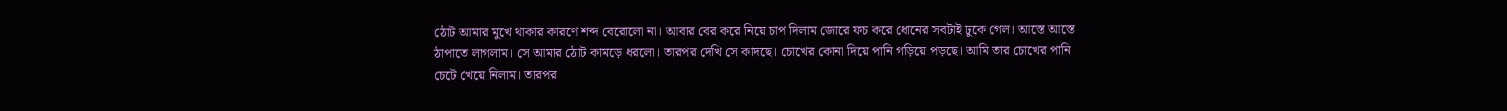ঠোট আমার মুখে থাকার কারণে শব্দ বেরোলো না। আবার বের করে নিয়ে চাপ দিলাম জোরে ফচ করে ধোনের সবটাই ঢুকে গেল। আস্তে আস্তে ঠাপাতে লাগলাম। সে আমার ঠোট কামড়ে ধরলো। তারপর দেখি সে কাদছে। চোখের কোনা দিয়ে পানি গড়িয়ে পড়ছে। আমি তার চোখের পানি চেটে খেয়ে নিলাম। তারপর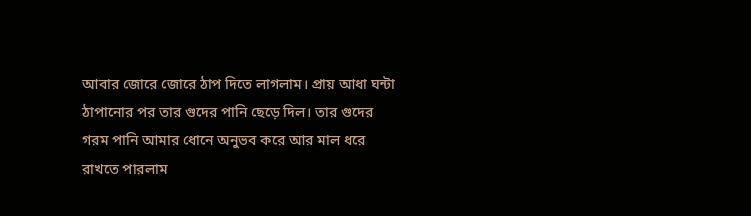আবার জোরে জোরে ঠাপ দিতে লাগলাম। প্রায় আধা ঘন্টা ঠাপানোর পর তার গুদের পানি ছেড়ে দিল। তার গুদের গরম পানি আমার ধোনে অনুভব করে আর মাল ধরে রাখতে পারলাম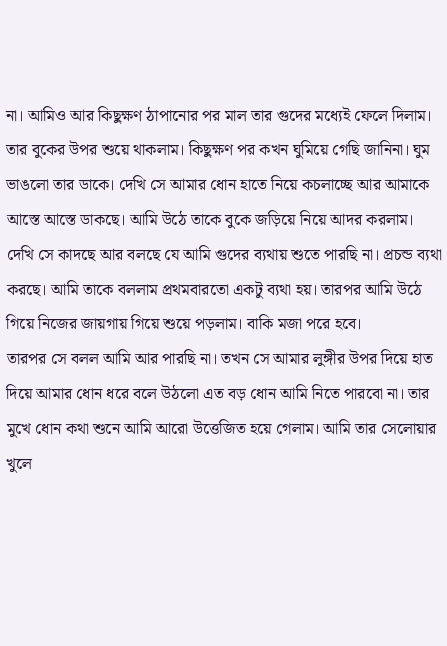না। আমিও আর কিছুক্ষণ ঠাপানোর পর মাল তার গুদের মধ্যেই ফেলে দিলাম। তার বুকের উপর শুয়ে থাকলাম। কিছুক্ষণ পর কখন ঘুমিয়ে গেছি জানিনা। ঘুম ভাঙলো তার ডাকে। দেখি সে আমার ধোন হাতে নিয়ে কচলাচ্ছে আর আমাকে আস্তে আস্তে ডাকছে। আমি উঠে তাকে বুকে জড়িয়ে নিয়ে আদর করলাম। দেখি সে কাদছে আর বলছে যে আমি গুদের ব্যথায় শুতে পারছি না। প্রচন্ড ব্যথা করছে। আমি তাকে বললাম প্রথমবারতো একটু ব্যথা হয়। তারপর আমি উঠে গিয়ে নিজের জায়গায় গিয়ে শুয়ে পড়লাম। বাকি মজা পরে হবে।
তারপর সে বলল আমি আর পারছি না। তখন সে আমার লুঙ্গীর উপর দিয়ে হাত দিয়ে আমার ধোন ধরে বলে উঠলো এত বড় ধোন আমি নিতে পারবো না। তার মুখে ধোন কথা শুনে আমি আরো উত্তেজিত হয়ে গেলাম। আমি তার সেলোয়ার খুলে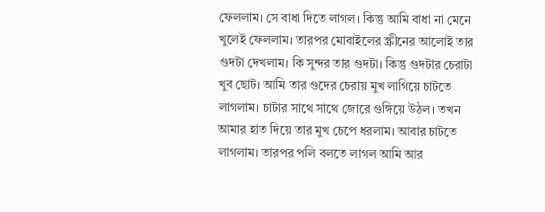ফেললাম। সে বাধা দিতে লাগল। কিন্তু আমি বাধা না মেনে খুলেই ফেললাম। তারপর মোবাইলের স্ক্রীনের আলোই তার গুদটা দেখলাম। কি সুন্দর তার গুদটা। কিন্তু গুদটার চেরাটা খুব ছোট। আমি তার গুদের চেরায় মুখ লাগিয়ে চাটতে লাগলাম। চাটার সাথে সাথে জোরে গুঙ্গিয়ে উঠল। তখন আমার হাত দিয়ে তার মুখ চেপে ধরলাম। আবার চাটতে লাগলাম। তারপর পলি বলতে লাগল আমি আর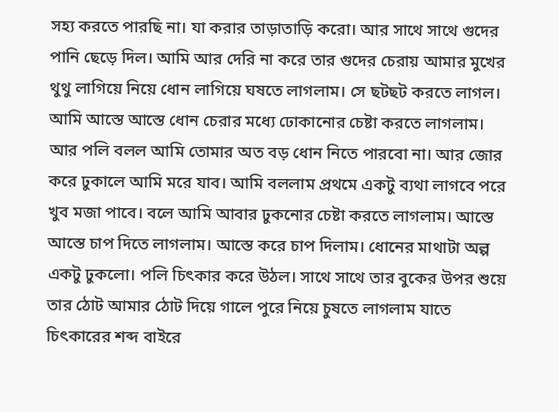সহ্য করতে পারছি না। যা করার তাড়াতাড়ি করো। আর সাথে সাথে গুদের পানি ছেড়ে দিল। আমি আর দেরি না করে তার গুদের চেরায় আমার মুখের থুথু লাগিয়ে নিয়ে ধোন লাগিয়ে ঘষতে লাগলাম। সে ছটছট করতে লাগল। আমি আস্তে আস্তে ধোন চেরার মধ্যে ঢোকানোর চেষ্টা করতে লাগলাম। আর পলি বলল আমি তোমার অত বড় ধোন নিতে পারবো না। আর জোর করে ঢুকালে আমি মরে যাব। আমি বললাম প্রথমে একটু ব্যথা লাগবে পরে খুব মজা পাবে। বলে আমি আবার ঢুকনোর চেষ্টা করতে লাগলাম। আস্তে আস্তে চাপ দিতে লাগলাম। আস্তে করে চাপ দিলাম। ধোনের মাথাটা অল্প একটু ঢুকলো। পলি চিৎকার করে উঠল। সাথে সাথে তার বুকের উপর শুয়ে তার ঠোট আমার ঠোট দিয়ে গালে পুরে নিয়ে চুষতে লাগলাম যাতে চিৎকারের শব্দ বাইরে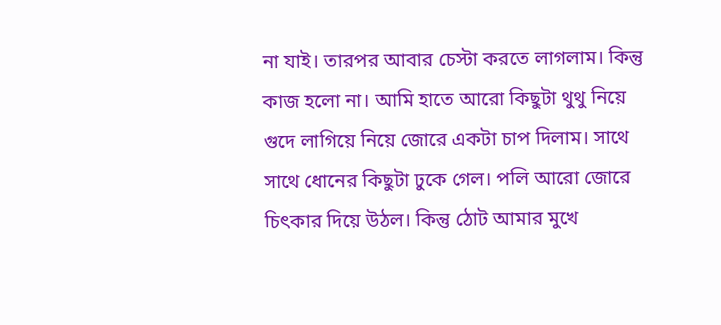না যাই। তারপর আবার চেস্টা করতে লাগলাম। কিন্তু কাজ হলো না। আমি হাতে আরো কিছুটা থুথু নিয়ে গুদে লাগিয়ে নিয়ে জোরে একটা চাপ দিলাম। সাথে সাথে ধোনের কিছুটা ঢুকে গেল। পলি আরো জোরে চিৎকার দিয়ে উঠল। কিন্তু ঠোট আমার মুখে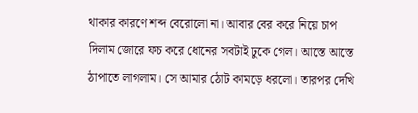থাকার কারণে শব্দ বেরোলো না। আবার বের করে নিয়ে চাপ দিলাম জোরে ফচ করে ধোনের সবটাই ঢুকে গেল। আস্তে আস্তে ঠাপাতে লাগলাম। সে আমার ঠোট কামড়ে ধরলো। তারপর দেখি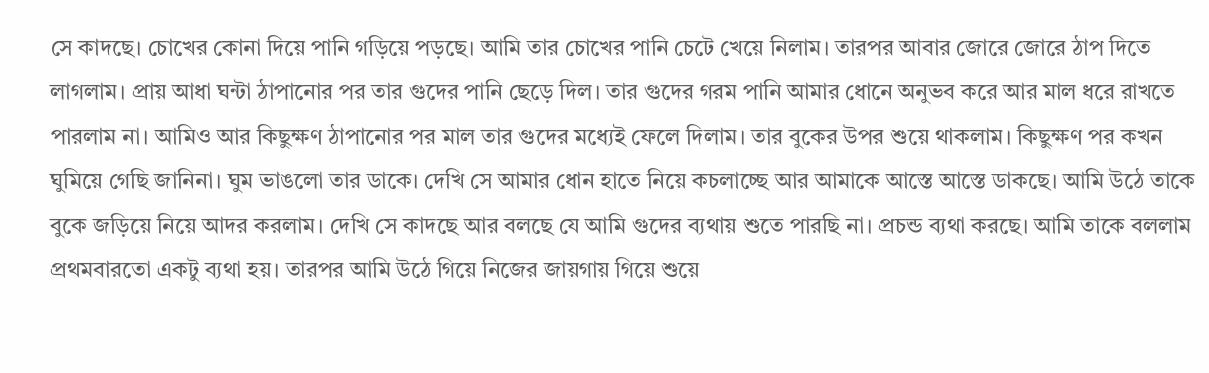সে কাদছে। চোখের কোনা দিয়ে পানি গড়িয়ে পড়ছে। আমি তার চোখের পানি চেটে খেয়ে নিলাম। তারপর আবার জোরে জোরে ঠাপ দিতে লাগলাম। প্রায় আধা ঘন্টা ঠাপানোর পর তার গুদের পানি ছেড়ে দিল। তার গুদের গরম পানি আমার ধোনে অনুভব করে আর মাল ধরে রাখতে পারলাম না। আমিও আর কিছুক্ষণ ঠাপানোর পর মাল তার গুদের মধ্যেই ফেলে দিলাম। তার বুকের উপর শুয়ে থাকলাম। কিছুক্ষণ পর কখন ঘুমিয়ে গেছি জানিনা। ঘুম ভাঙলো তার ডাকে। দেখি সে আমার ধোন হাতে নিয়ে কচলাচ্ছে আর আমাকে আস্তে আস্তে ডাকছে। আমি উঠে তাকে বুকে জড়িয়ে নিয়ে আদর করলাম। দেখি সে কাদছে আর বলছে যে আমি গুদের ব্যথায় শুতে পারছি না। প্রচন্ড ব্যথা করছে। আমি তাকে বললাম প্রথমবারতো একটু ব্যথা হয়। তারপর আমি উঠে গিয়ে নিজের জায়গায় গিয়ে শুয়ে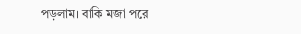পড়লাম। বাকি মজা পরে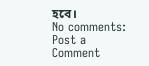হবে।
No comments:
Post a Comment